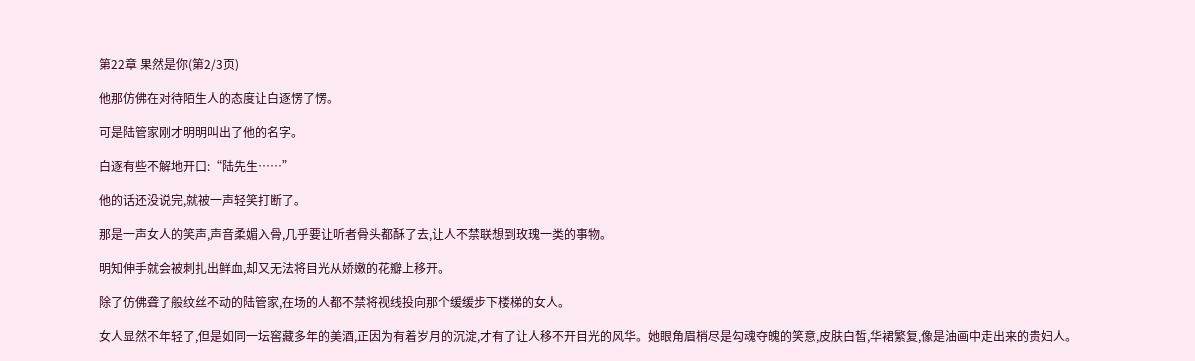第22章 果然是你(第2/3页)

他那仿佛在对待陌生人的态度让白逐愣了愣。

可是陆管家刚才明明叫出了他的名字。

白逐有些不解地开口:“陆先生……”

他的话还没说完,就被一声轻笑打断了。

那是一声女人的笑声,声音柔媚入骨,几乎要让听者骨头都酥了去,让人不禁联想到玫瑰一类的事物。

明知伸手就会被刺扎出鲜血,却又无法将目光从娇嫩的花瓣上移开。

除了仿佛聋了般纹丝不动的陆管家,在场的人都不禁将视线投向那个缓缓步下楼梯的女人。

女人显然不年轻了,但是如同一坛窖藏多年的美酒,正因为有着岁月的沉淀,才有了让人移不开目光的风华。她眼角眉梢尽是勾魂夺魄的笑意,皮肤白皙,华裙繁复,像是油画中走出来的贵妇人。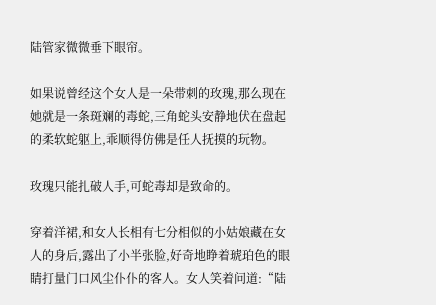陆管家微微垂下眼帘。

如果说曾经这个女人是一朵带刺的玫瑰,那么现在她就是一条斑斓的毒蛇,三角蛇头安静地伏在盘起的柔软蛇躯上,乖顺得仿佛是任人抚摸的玩物。

玫瑰只能扎破人手,可蛇毒却是致命的。

穿着洋裙,和女人长相有七分相似的小姑娘藏在女人的身后,露出了小半张脸,好奇地睁着琥珀色的眼睛打量门口风尘仆仆的客人。女人笑着问道:“陆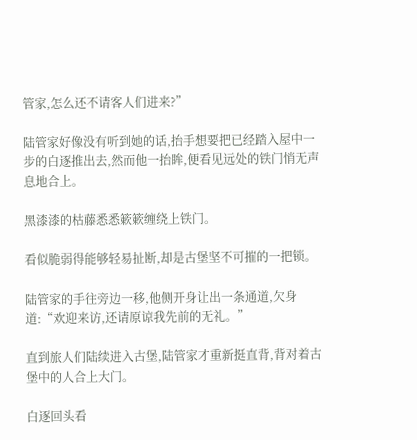管家,怎么还不请客人们进来?”

陆管家好像没有听到她的话,抬手想要把已经踏入屋中一步的白逐推出去,然而他一抬眸,便看见远处的铁门悄无声息地合上。

黑漆漆的枯藤悉悉簌簌缠绕上铁门。

看似脆弱得能够轻易扯断,却是古堡坚不可摧的一把锁。

陆管家的手往旁边一移,他侧开身让出一条通道,欠身道:“欢迎来访,还请原谅我先前的无礼。”

直到旅人们陆续进入古堡,陆管家才重新挺直背,背对着古堡中的人合上大门。

白逐回头看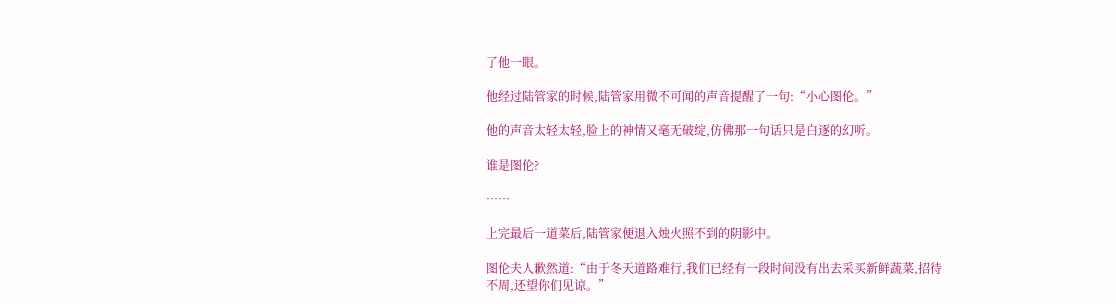了他一眼。

他经过陆管家的时候,陆管家用微不可闻的声音提醒了一句:“小心图伦。”

他的声音太轻太轻,脸上的神情又毫无破绽,仿佛那一句话只是白逐的幻听。

谁是图伦?

……

上完最后一道菜后,陆管家便退入烛火照不到的阴影中。

图伦夫人歉然道:“由于冬天道路难行,我们已经有一段时间没有出去采买新鲜蔬菜,招待不周,还望你们见谅。”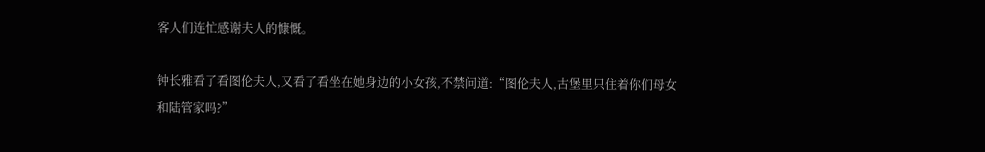客人们连忙感谢夫人的慷慨。

钟长雅看了看图伦夫人,又看了看坐在她身边的小女孩,不禁问道:“图伦夫人,古堡里只住着你们母女和陆管家吗?”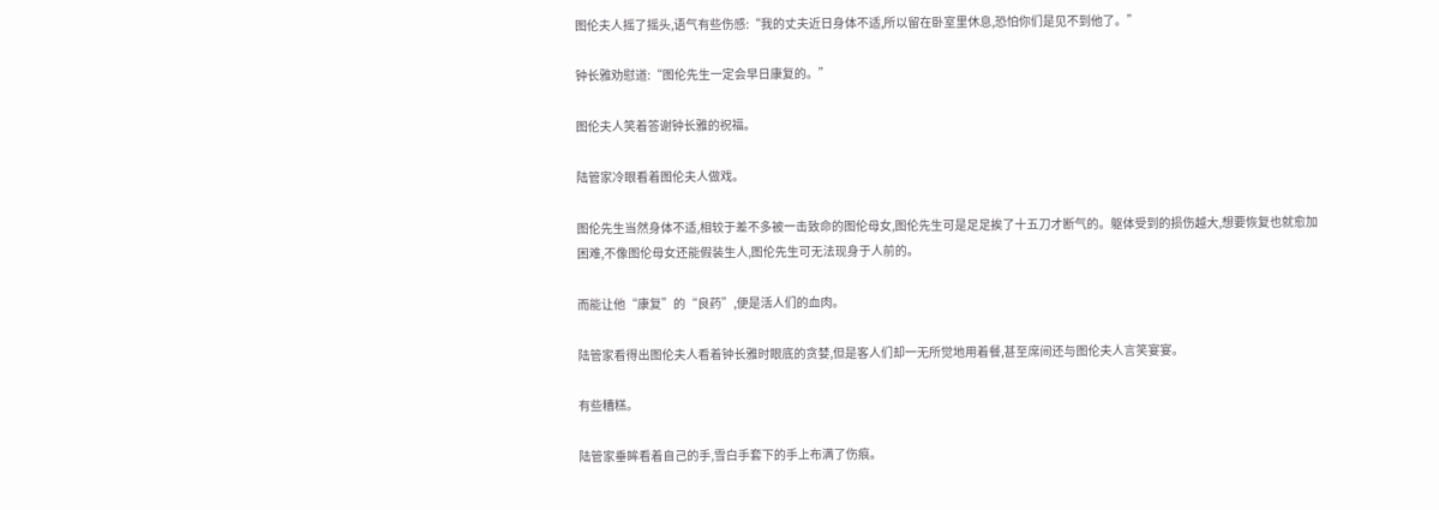图伦夫人摇了摇头,语气有些伤感:“我的丈夫近日身体不适,所以留在卧室里休息,恐怕你们是见不到他了。”

钟长雅劝慰道:“图伦先生一定会早日康复的。”

图伦夫人笑着答谢钟长雅的祝福。

陆管家冷眼看着图伦夫人做戏。

图伦先生当然身体不适,相较于差不多被一击致命的图伦母女,图伦先生可是足足挨了十五刀才断气的。躯体受到的损伤越大,想要恢复也就愈加困难,不像图伦母女还能假装生人,图伦先生可无法现身于人前的。

而能让他“康复”的“良药”,便是活人们的血肉。

陆管家看得出图伦夫人看着钟长雅时眼底的贪婪,但是客人们却一无所觉地用着餐,甚至席间还与图伦夫人言笑宴宴。

有些糟糕。

陆管家垂眸看着自己的手,雪白手套下的手上布满了伤痕。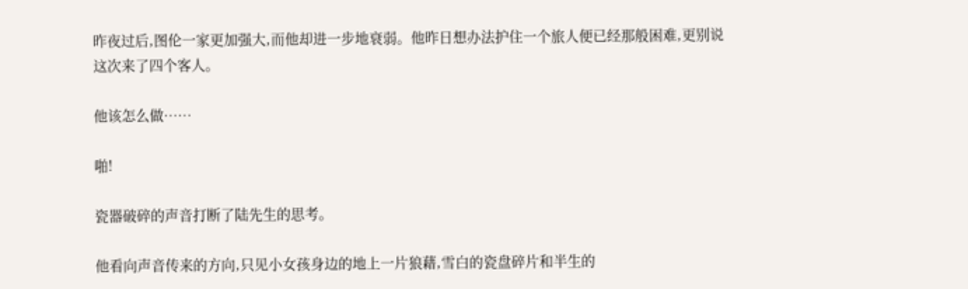昨夜过后,图伦一家更加强大,而他却进一步地衰弱。他昨日想办法护住一个旅人便已经那般困难,更别说这次来了四个客人。

他该怎么做……

啪!

瓷器破碎的声音打断了陆先生的思考。

他看向声音传来的方向,只见小女孩身边的地上一片狼藉,雪白的瓷盘碎片和半生的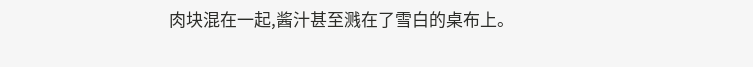肉块混在一起,酱汁甚至溅在了雪白的桌布上。